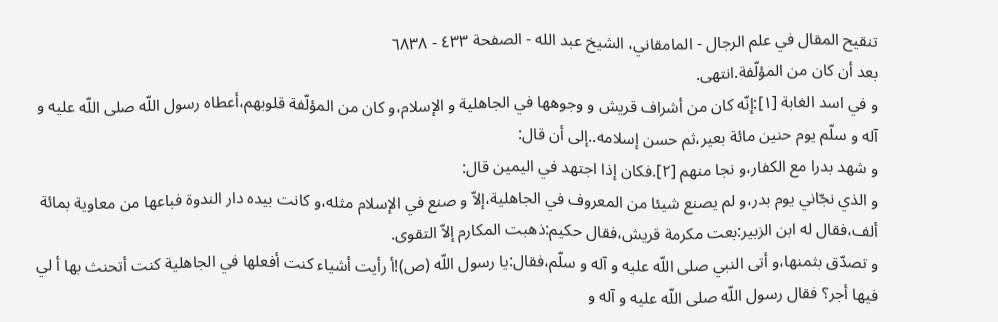تنقيح المقال في علم الرجال - المامقاني، الشيخ عبد الله - الصفحة ٤٣٣ - ٦٨٣٨
بعد أن كان من المؤلّفة.انتهى.
و في اسد الغابة [١]:إنّه كان من أشراف قريش و وجوهها في الجاهلية و الإسلام،و كان من المؤلّفة قلوبهم،أعطاه رسول اللّه صلى اللّه عليه و آله و سلّم يوم حنين مائة بعير،ثم حسن إسلامه..إلى أن قال:
و شهد بدرا مع الكفار،و نجا منهم [٢].فكان إذا اجتهد في اليمين قال:
و الذي نجّاني يوم بدر،و لم يصنع شيئا من المعروف في الجاهلية،إلاّ و صنع في الإسلام مثله،و كانت بيده دار الندوة فباعها من معاوية بمائة ألف،فقال له ابن الزبير:بعت مكرمة قريش،فقال حكيم:ذهبت المكارم إلاّ التقوى.
و تصدّق بثمنها،و أتى النبي صلى اللّه عليه و آله و سلّم،فقال:يا رسول اللّه (ص)!أ رأيت أشياء كنت أفعلها في الجاهلية كنت أتحنث بها أ لي فيها أجر؟ فقال رسول اللّه صلى اللّه عليه و آله و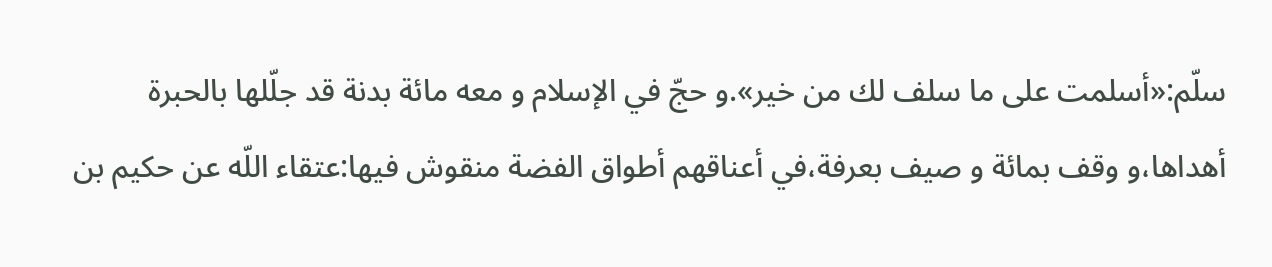سلّم:«أسلمت على ما سلف لك من خير».و حجّ في الإسلام و معه مائة بدنة قد جلّلها بالحبرة أهداها،و وقف بمائة و صيف بعرفة،في أعناقهم أطواق الفضة منقوش فيها:عتقاء اللّه عن حكيم بن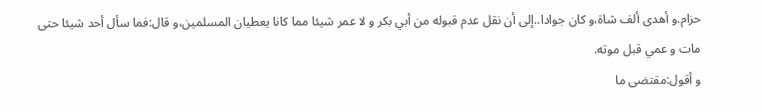حزام.و أهدى ألف شاة،و كان جوادا..إلى أن نقل عدم قبوله من أبي بكر و لا عمر شيئا مما كانا يعطيان المسلمين،و قال:فما سأل أحد شيئا حتى مات و عمي قبل موته.
و أقول:مقتضى ما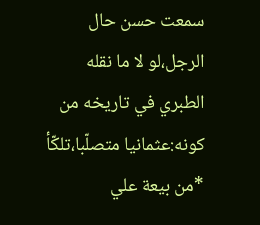سمعت حسن حال الرجل،لو لا ما نقله الطبري في تاريخه من كونه:عثمانيا متصلّبا،تلكّأ *من بيعة علي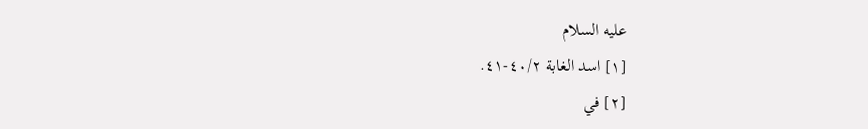عليه السلام
[١] اسد الغابة ٤٠/٢-٤١.
[٢] في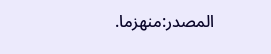المصدر:منهزما.